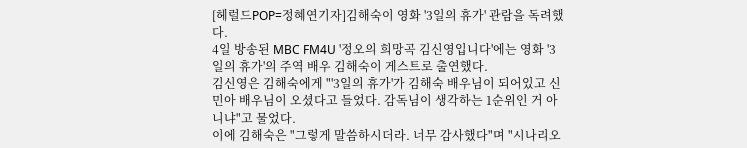[헤럴드POP=정혜연기자]김해숙이 영화 '3일의 휴가' 관람을 독려했다.
4일 방송된 MBC FM4U '정오의 희망곡 김신영입니다'에는 영화 '3일의 휴가'의 주역 배우 김해숙이 게스트로 출연했다.
김신영은 김해숙에게 "'3일의 휴가'가 김해숙 배우님이 되어있고 신민아 배우님이 오셨다고 들었다. 감독님이 생각하는 1순위인 거 아니냐"고 물었다.
이에 김해숙은 "그렇게 말씀하시더라. 너무 감사했다"며 "시나리오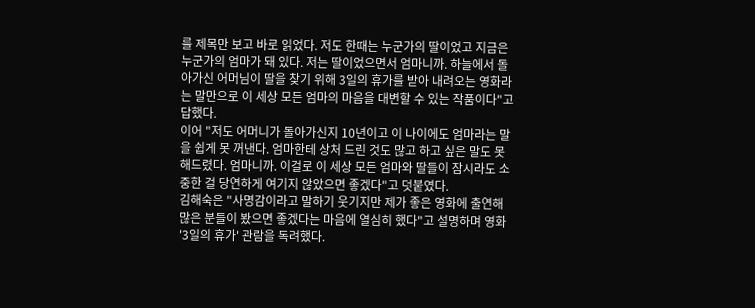를 제목만 보고 바로 읽었다. 저도 한때는 누군가의 딸이었고 지금은 누군가의 엄마가 돼 있다. 저는 딸이었으면서 엄마니까. 하늘에서 돌아가신 어머님이 딸을 찾기 위해 3일의 휴가를 받아 내려오는 영화라는 말만으로 이 세상 모든 엄마의 마음을 대변할 수 있는 작품이다"고 답했다.
이어 "저도 어머니가 돌아가신지 10년이고 이 나이에도 엄마라는 말을 쉽게 못 꺼낸다. 엄마한테 상처 드린 것도 많고 하고 싶은 말도 못 해드렸다. 엄마니까. 이걸로 이 세상 모든 엄마와 딸들이 잠시라도 소중한 걸 당연하게 여기지 않았으면 좋겠다"고 덧붙였다.
김해숙은 "사명감이라고 말하기 웃기지만 제가 좋은 영화에 출연해 많은 분들이 봤으면 좋겠다는 마음에 열심히 했다"고 설명하며 영화 '3일의 휴가' 관람을 독려했다.